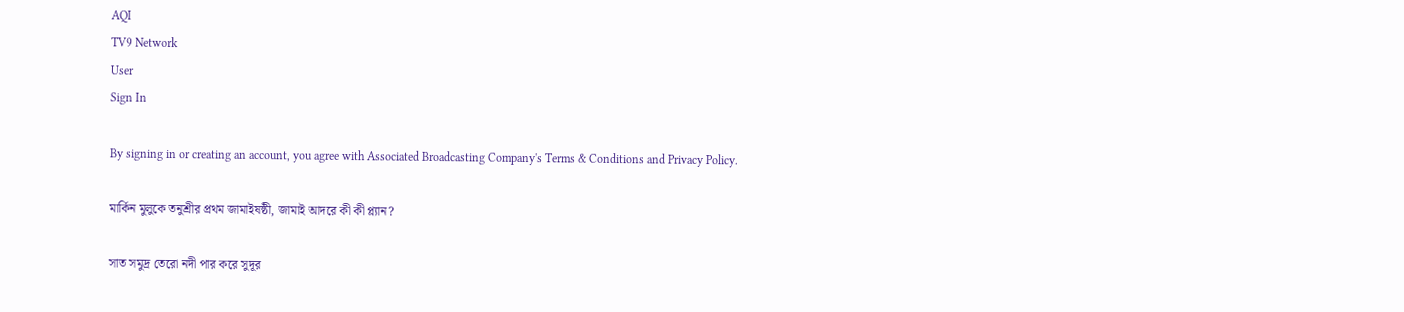AQI
TV9 Network
User
Sign In

By signing in or creating an account, you agree with Associated Broadcasting Company's Terms & Conditions and Privacy Policy.

মার্কিন মুলুকে তনুশ্রীর প্রথম জামাইষষ্ঠী, জামাই আদরে কী কী প্ল্যান?

সাত সমুদ্র তেরো নদী পার করে সুদূর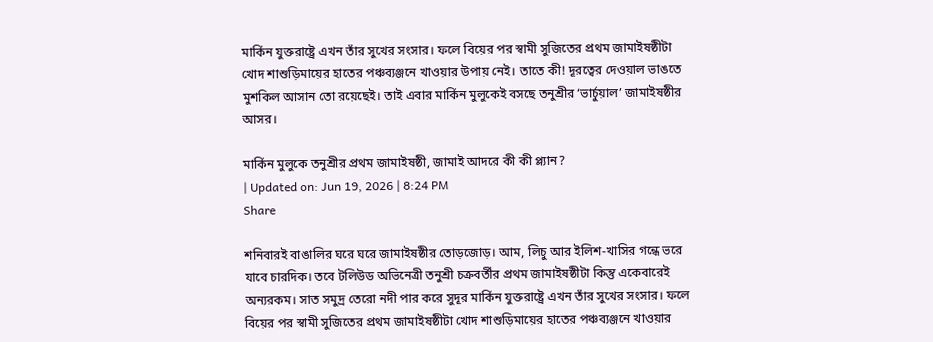মার্কিন যুক্তরাষ্ট্রে এখন তাঁর সুখের সংসার। ফলে বিয়ের পর স্বামী সুজিতের প্রথম জামাইষষ্ঠীটা খোদ শাশুড়িমায়ের হাতের পঞ্চব্যঞ্জনে খাওয়ার উপায় নেই। তাতে কী! দূরত্বের দেওয়াল ভাঙতে মুশকিল আসান তো রয়েছেই। তাই এবার মার্কিন মুলুকেই বসছে তনুশ্রীর ‘ভার্চুয়াল’ জামাইষষ্ঠীর আসর।

মার্কিন মুলুকে তনুশ্রীর প্রথম জামাইষষ্ঠী, জামাই আদরে কী কী প্ল্যান?
| Updated on: Jun 19, 2026 | 8:24 PM
Share

শনিবারই বাঙালির ঘরে ঘরে জামাইষষ্ঠীর তোড়জোড়। আম, লিচু আর ইলিশ-খাসির গন্ধে ভরে যাবে চারদিক। তবে টলিউড অভিনেত্রী তনুশ্রী চক্রবর্তীর প্রথম জামাইষষ্ঠীটা কিন্তু একেবারেই অন্যরকম। সাত সমুদ্র তেরো নদী পার করে সুদূর মার্কিন যুক্তরাষ্ট্রে এখন তাঁর সুখের সংসার। ফলে বিয়ের পর স্বামী সুজিতের প্রথম জামাইষষ্ঠীটা খোদ শাশুড়িমায়ের হাতের পঞ্চব্যঞ্জনে খাওয়ার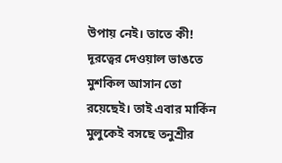উপায় নেই। তাতে কী! দূরত্বের দেওয়াল ভাঙতে মুশকিল আসান তো রয়েছেই। তাই এবার মার্কিন মুলুকেই বসছে তনুশ্রীর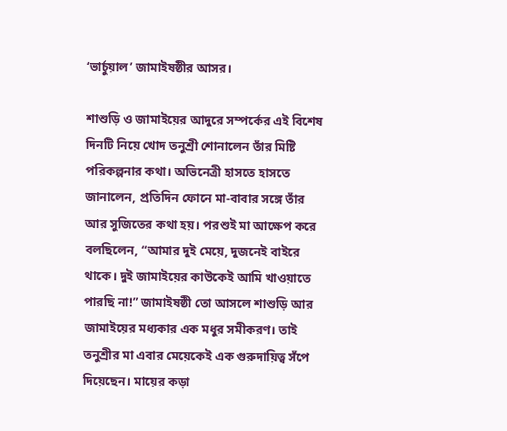‘ভার্চুয়াল’ জামাইষষ্ঠীর আসর।

শাশুড়ি ও জামাইয়ের আদুরে সম্পর্কের এই বিশেষ দিনটি নিয়ে খোদ তনুশ্রী শোনালেন তাঁর মিষ্টি পরিকল্পনার কথা। অভিনেত্রী হাসতে হাসতে জানালেন, প্রতিদিন ফোনে মা-বাবার সঙ্গে তাঁর আর সুজিতের কথা হয়। পরশুই মা আক্ষেপ করে বলছিলেন, “আমার দুই মেয়ে, দুজনেই বাইরে থাকে। দুই জামাইয়ের কাউকেই আমি খাওয়াতে পারছি না!” জামাইষষ্ঠী তো আসলে শাশুড়ি আর জামাইয়ের মধ্যকার এক মধুর সমীকরণ। তাই তনুশ্রীর মা এবার মেয়েকেই এক গুরুদায়িত্ব সঁপে দিয়েছেন। মায়ের কড়া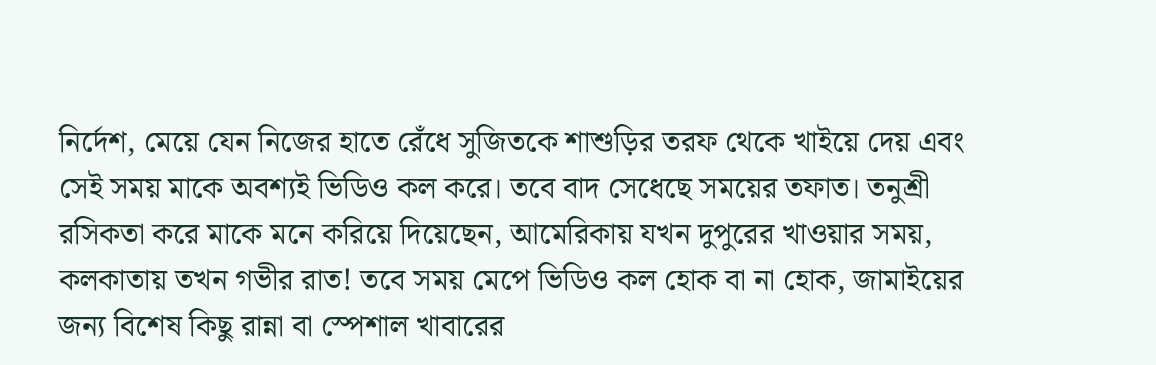নির্দেশ, মেয়ে যেন নিজের হাতে রেঁধে সুজিতকে শাশুড়ির তরফ থেকে খাইয়ে দেয় এবং সেই সময় মাকে অবশ্যই ভিডিও কল করে। তবে বাদ সেধেছে সময়ের তফাত। তনুশ্রী রসিকতা করে মাকে মনে করিয়ে দিয়েছেন, আমেরিকায় যখন দুপুরের খাওয়ার সময়, কলকাতায় তখন গভীর রাত! তবে সময় মেপে ভিডিও কল হোক বা না হোক, জামাইয়ের জন্য বিশেষ কিছু রান্না বা স্পেশাল খাবারের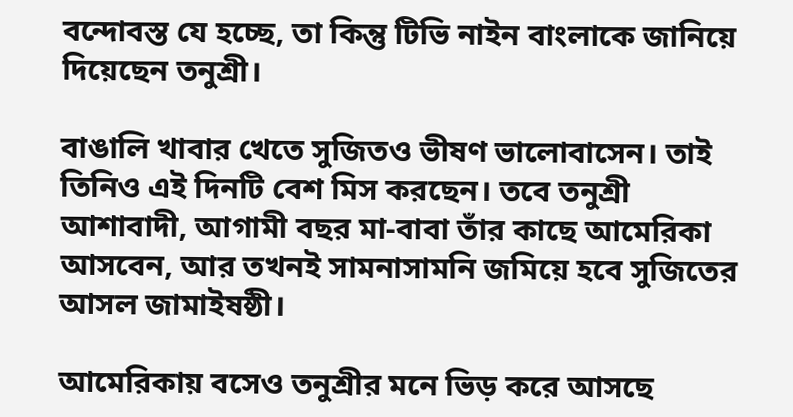বন্দোবস্ত যে হচ্ছে, তা কিন্তু টিভি নাইন বাংলাকে জানিয়ে দিয়েছেন তনুশ্রী।

বাঙালি খাবার খেতে সুজিতও ভীষণ ভালোবাসেন। তাই তিনিও এই দিনটি বেশ মিস করছেন। তবে তনুশ্রী আশাবাদী, আগামী বছর মা-বাবা তাঁর কাছে আমেরিকা আসবেন, আর তখনই সামনাসামনি জমিয়ে হবে সুজিতের আসল জামাইষষ্ঠী।

আমেরিকায় বসেও তনুশ্রীর মনে ভিড় করে আসছে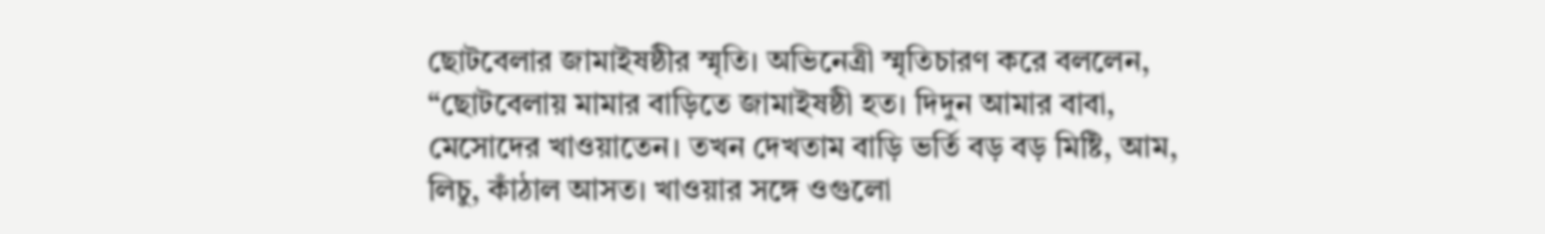ছোটবেলার জামাইষষ্ঠীর স্মৃতি। অভিনেত্রী স্মৃতিচারণ করে বললেন, “ছোটবেলায় মামার বাড়িতে জামাইষষ্ঠী হত। দিদুন আমার বাবা, মেসোদের খাওয়াতেন। তখন দেখতাম বাড়ি ভর্তি বড় বড় মিষ্টি, আম, লিচু, কাঁঠাল আসত। খাওয়ার সঙ্গে ওগুলো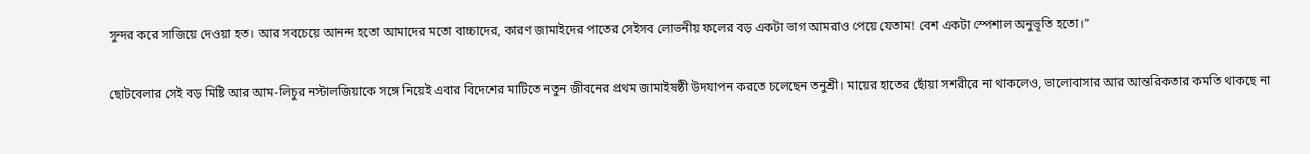সুন্দর করে সাজিয়ে দেওয়া হত। আর সবচেয়ে আনন্দ হতো আমাদের মতো বাচ্চাদের, কারণ জামাইদের পাতের সেইসব লোভনীয় ফলের বড় একটা ভাগ আমরাও পেয়ে যেতাম! বেশ একটা স্পেশাল অনুভূতি হতো।”

ছোটবেলার সেই বড় মিষ্টি আর আম-লিচুর নস্টালজিয়াকে সঙ্গে নিয়েই এবার বিদেশের মাটিতে নতুন জীবনের প্রথম জামাইষষ্ঠী উদযাপন করতে চলেছেন তনুশ্রী। মায়ের হাতের ছোঁয়া সশরীরে না থাকলেও, ভালোবাসার আর আন্তরিকতার কমতি থাকছে না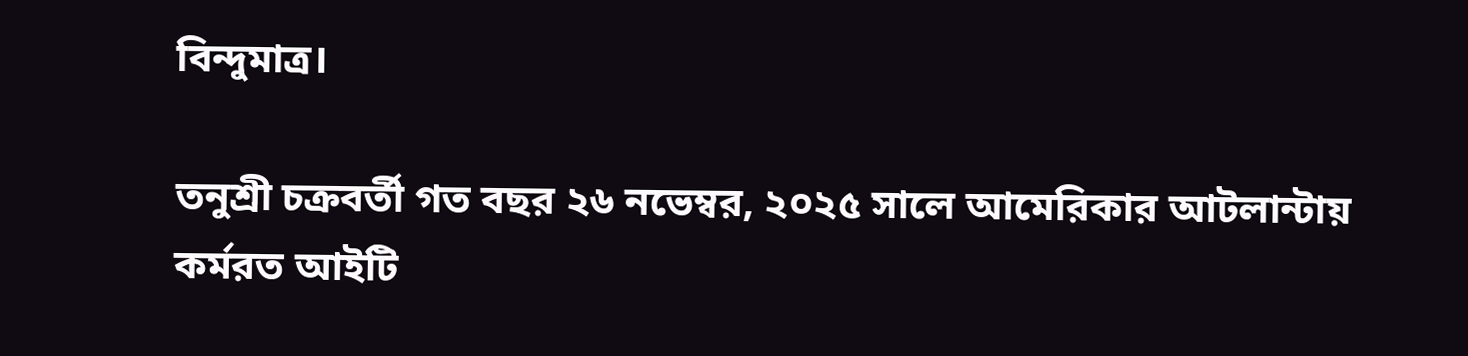বিন্দুমাত্র।

তনুশ্রী চক্রবর্তী গত বছর ২৬ নভেম্বর, ২০২৫ সালে আমেরিকার আটলান্টায় কর্মরত আইটি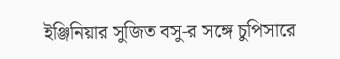ইঞ্জিনিয়ার সুজিত বসু-র সঙ্গে চুপিসারে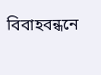বিবাহবন্ধনে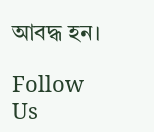আবদ্ধ হন।

Follow Us